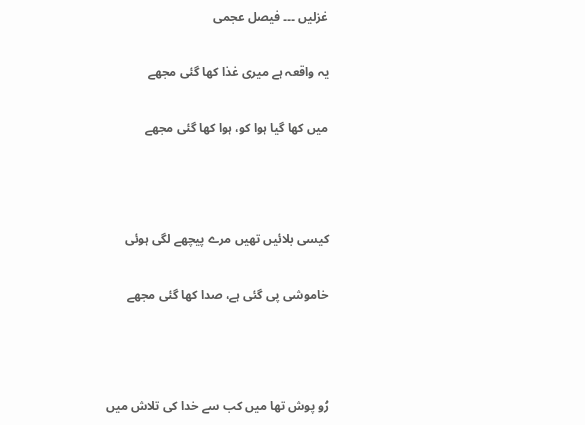غزلیں ۔۔۔ فیصل عجمی

یہ واقعہ ہے میری غذا کھا گئی مجھے

میں کھا گیا ہوا کو، ہوا کھا گئی مجھے



کیسی بلائیں تھیں مرے پیچھے لگی ہوئی

خاموشی پی گئی ہے، صدا کھا گئی مجھے



رُو پوش تھا میں کب سے خدا کی تلاش میں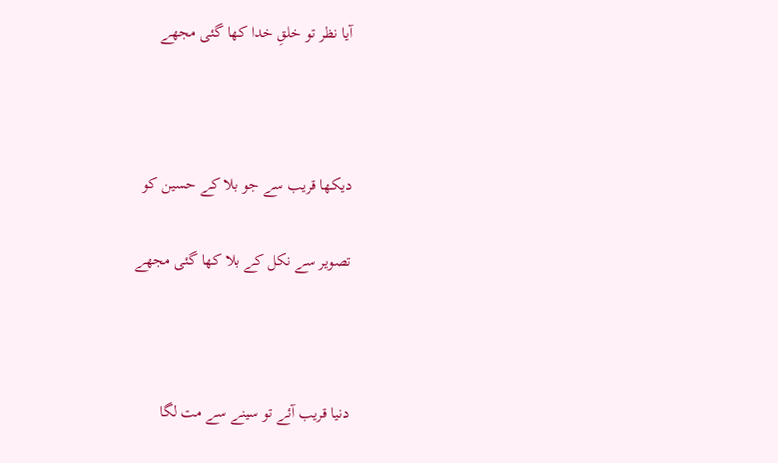آیا نظر تو خلقِ خدا کھا گئی مجھے



دیکھا قریب سے جو بلا کے حسین کو

تصویر سے نکل کے بلا کھا گئی مجھے



دنیا قریب آئے تو سینے سے مت لگا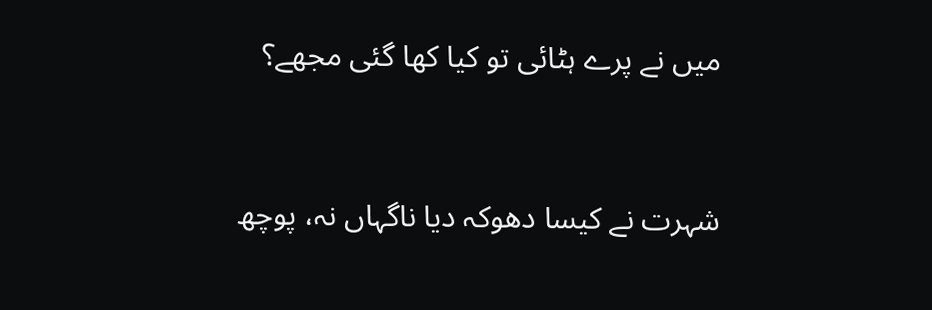میں نے پرے ہٹائی تو کیا کھا گئی مجھے؟



شہرت نے کیسا دھوکہ دیا ناگہاں نہ، پوچھ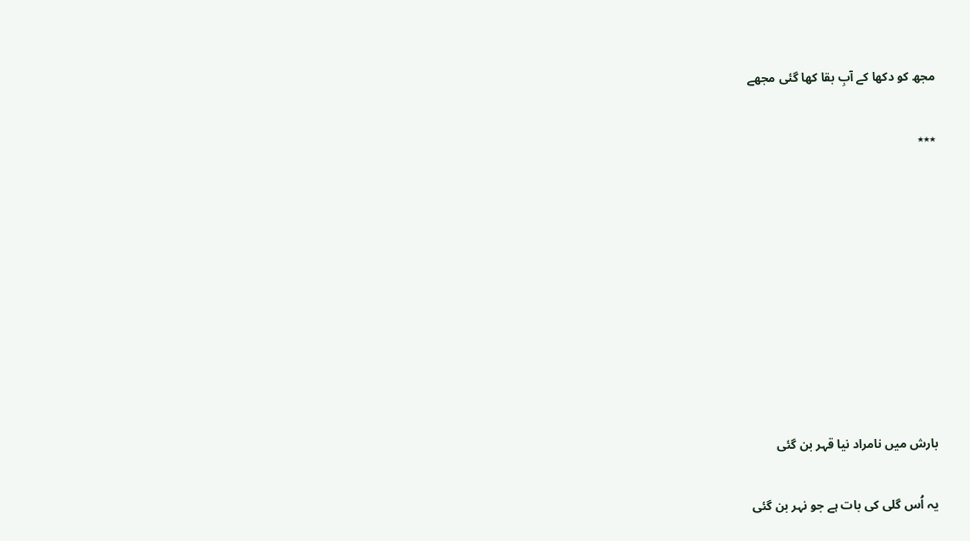مجھ کو دکھا کے آبِ بقا کھا گئی مجھے

٭٭٭









بارش میں نامراد نیا قہر بن گئی

یہ اُس گلی کی بات ہے جو نہر بن گئی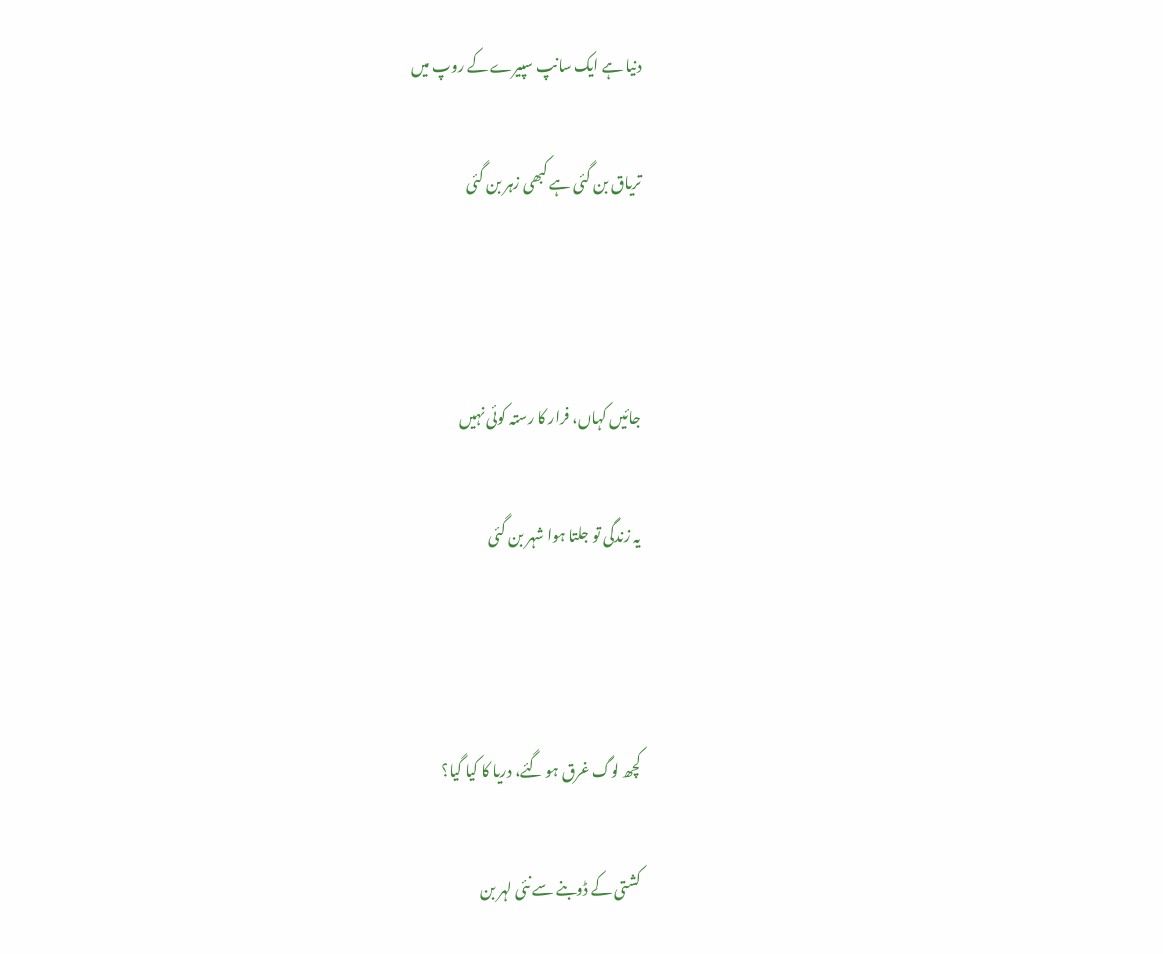دنیا ہے ایک سانپ سپیرے کے روپ میں

تریاق بن گئی ہے کبھی زہر بن گئی



جائیں کہاں، فرار کا رستہ کوئی نہیں

یہ زندگی تو جلتا ہوا شہر بن گئی



کچھ لوگ غرق ہو گئے، دریا کا کیا گیا؟

کشتی کے ڈوبنے سے نئی لہر بن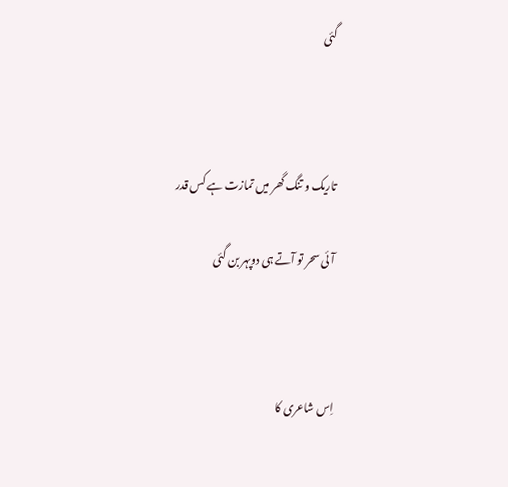گئی



تاریک و تنگ گھر میں تمازت ہے کس قدر

آئی سحر تو آتے ہی دوپہر بن گئی



اِس شاعری کا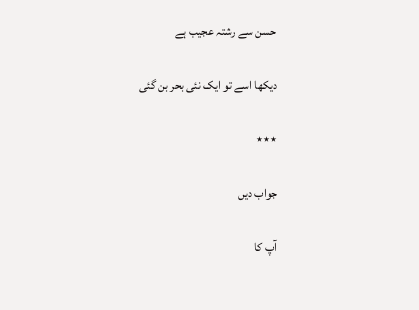حسن سے رشتہ عجیب ہے

دیکھا اسے تو ایک نئی بحر بن گئی

٭٭٭

جواب دیں

آپ کا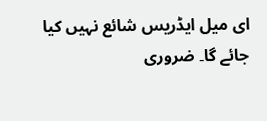ای میل ایڈریس شائع نہیں کیا جائے گا۔ ضروری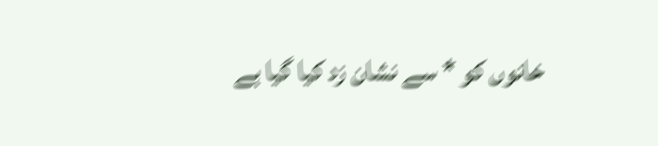خانوں کو * سے نشان زد کیا گیا ہے